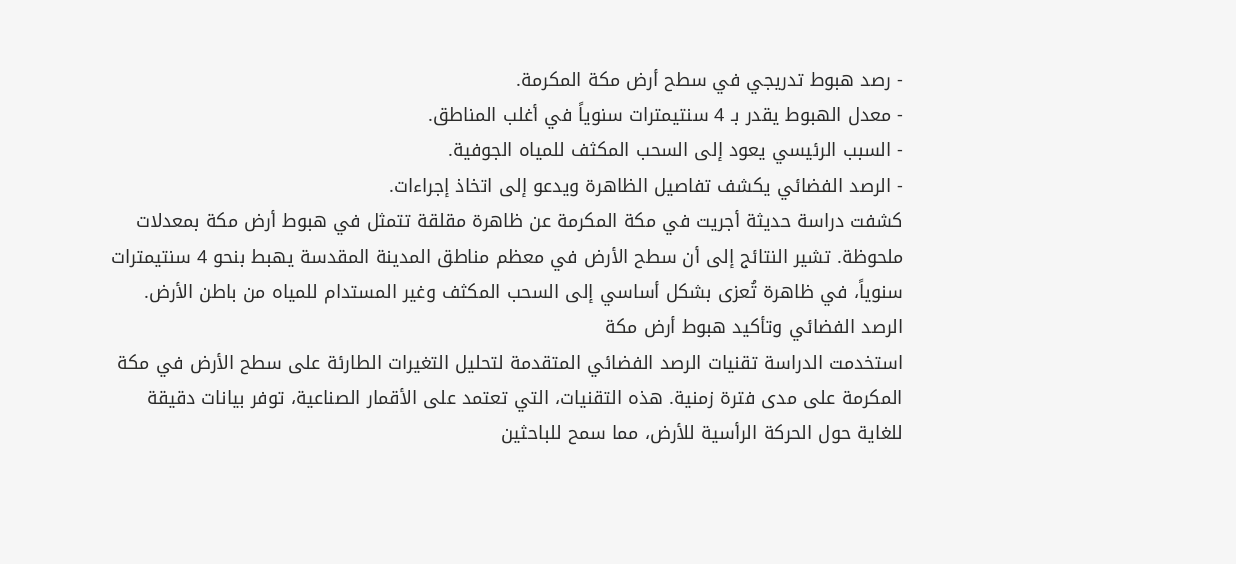- رصد هبوط تدريجي في سطح أرض مكة المكرمة.
- معدل الهبوط يقدر بـ 4 سنتيمترات سنوياً في أغلب المناطق.
- السبب الرئيسي يعود إلى السحب المكثف للمياه الجوفية.
- الرصد الفضائي يكشف تفاصيل الظاهرة ويدعو إلى اتخاذ إجراءات.
كشفت دراسة حديثة أجريت في مكة المكرمة عن ظاهرة مقلقة تتمثل في هبوط أرض مكة بمعدلات ملحوظة. تشير النتائج إلى أن سطح الأرض في معظم مناطق المدينة المقدسة يهبط بنحو 4 سنتيمترات سنوياً، في ظاهرة تُعزى بشكل أساسي إلى السحب المكثف وغير المستدام للمياه من باطن الأرض.
الرصد الفضائي وتأكيد هبوط أرض مكة
استخدمت الدراسة تقنيات الرصد الفضائي المتقدمة لتحليل التغيرات الطارئة على سطح الأرض في مكة المكرمة على مدى فترة زمنية. هذه التقنيات، التي تعتمد على الأقمار الصناعية، توفر بيانات دقيقة للغاية حول الحركة الرأسية للأرض، مما سمح للباحثين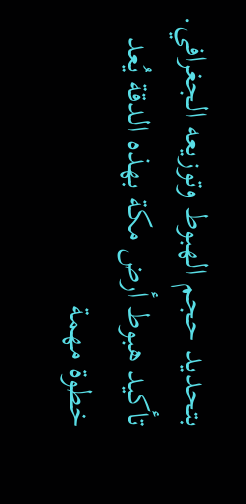بتحديد حجم الهبوط وتوزيعه الجغرافي. تأكيد هبوط أرض مكة بهذه الدقة يُعد خطوة مهمة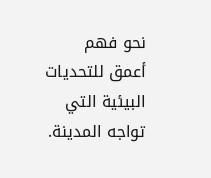نحو فهم أعمق للتحديات البيئية التي تواجه المدينة.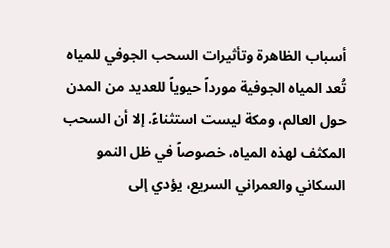أسباب الظاهرة وتأثيرات السحب الجوفي للمياه
تُعد المياه الجوفية مورداً حيوياً للعديد من المدن حول العالم، ومكة ليست استثناءً. إلا أن السحب المكثف لهذه المياه، خصوصاً في ظل النمو السكاني والعمراني السريع، يؤدي إلى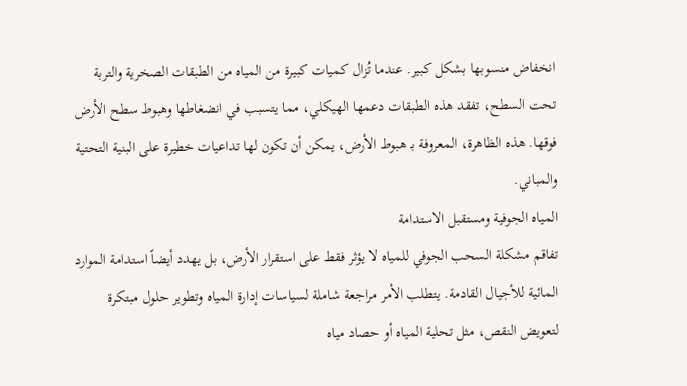انخفاض منسوبها بشكل كبير. عندما تُزال كميات كبيرة من المياه من الطبقات الصخرية والتربة تحت السطح، تفقد هذه الطبقات دعمها الهيكلي، مما يتسبب في انضغاطها وهبوط سطح الأرض فوقها. هذه الظاهرة، المعروفة بـ هبوط الأرض، يمكن أن تكون لها تداعيات خطيرة على البنية التحتية والمباني.
المياه الجوفية ومستقبل الاستدامة
تفاقم مشكلة السحب الجوفي للمياه لا يؤثر فقط على استقرار الأرض، بل يهدد أيضاً استدامة الموارد المائية للأجيال القادمة. يتطلب الأمر مراجعة شاملة لسياسات إدارة المياه وتطوير حلول مبتكرة لتعويض النقص، مثل تحلية المياه أو حصاد مياه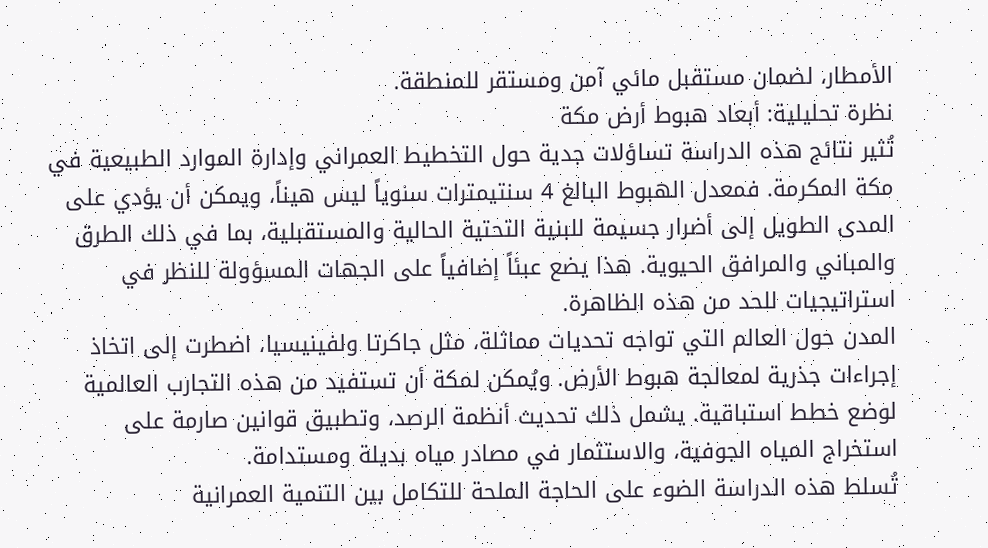الأمطار، لضمان مستقبل مائي آمن ومستقر للمنطقة.
نظرة تحليلية: أبعاد هبوط أرض مكة
تُثير نتائج هذه الدراسة تساؤلات جدية حول التخطيط العمراني وإدارة الموارد الطبيعية في مكة المكرمة. فمعدل الهبوط البالغ 4 سنتيمترات سنوياً ليس هيناً، ويمكن أن يؤدي على المدى الطويل إلى أضرار جسيمة للبنية التحتية الحالية والمستقبلية، بما في ذلك الطرق والمباني والمرافق الحيوية. هذا يضع عبئاً إضافياً على الجهات المسؤولة للنظر في استراتيجيات للحد من هذه الظاهرة.
المدن حول العالم التي تواجه تحديات مماثلة، مثل جاكرتا ولفينيسيا، اضطرت إلى اتخاذ إجراءات جذرية لمعالجة هبوط الأرض. ويُمكن لمكة أن تستفيد من هذه التجارب العالمية لوضع خطط استباقية. يشمل ذلك تحديث أنظمة الرصد، وتطبيق قوانين صارمة على استخراج المياه الجوفية، والاستثمار في مصادر مياه بديلة ومستدامة.
تُسلط هذه الدراسة الضوء على الحاجة الملحة للتكامل بين التنمية العمرانية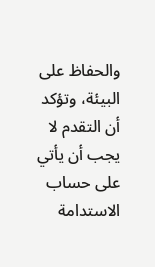والحفاظ على البيئة، وتؤكد أن التقدم لا يجب أن يأتي على حساب الاستدامة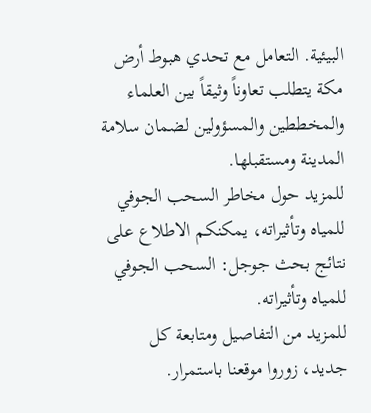البيئية. التعامل مع تحدي هبوط أرض مكة يتطلب تعاوناً وثيقاً بين العلماء والمخططين والمسؤولين لضمان سلامة المدينة ومستقبلها.
للمزيد حول مخاطر السحب الجوفي للمياه وتأثيراته، يمكنكم الاطلاع على نتائج بحث جوجل: السحب الجوفي للمياه وتأثيراته.
للمزيد من التفاصيل ومتابعة كل جديد، زوروا موقعنا باستمرار.